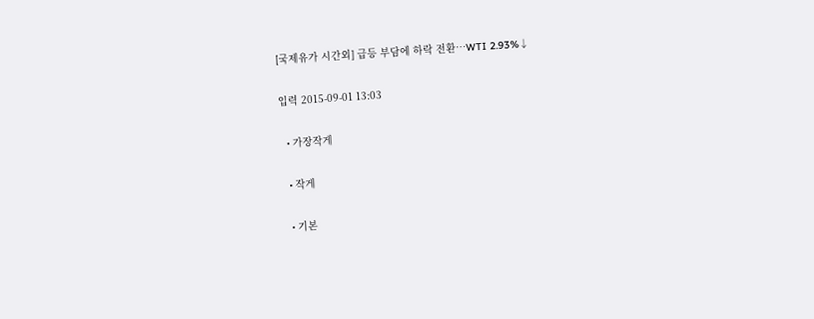[국제유가 시간외] 급등 부담에 하락 전환…WTI 2.93%↓

입력 2015-09-01 13:03

  • 가장작게

  • 작게

  • 기본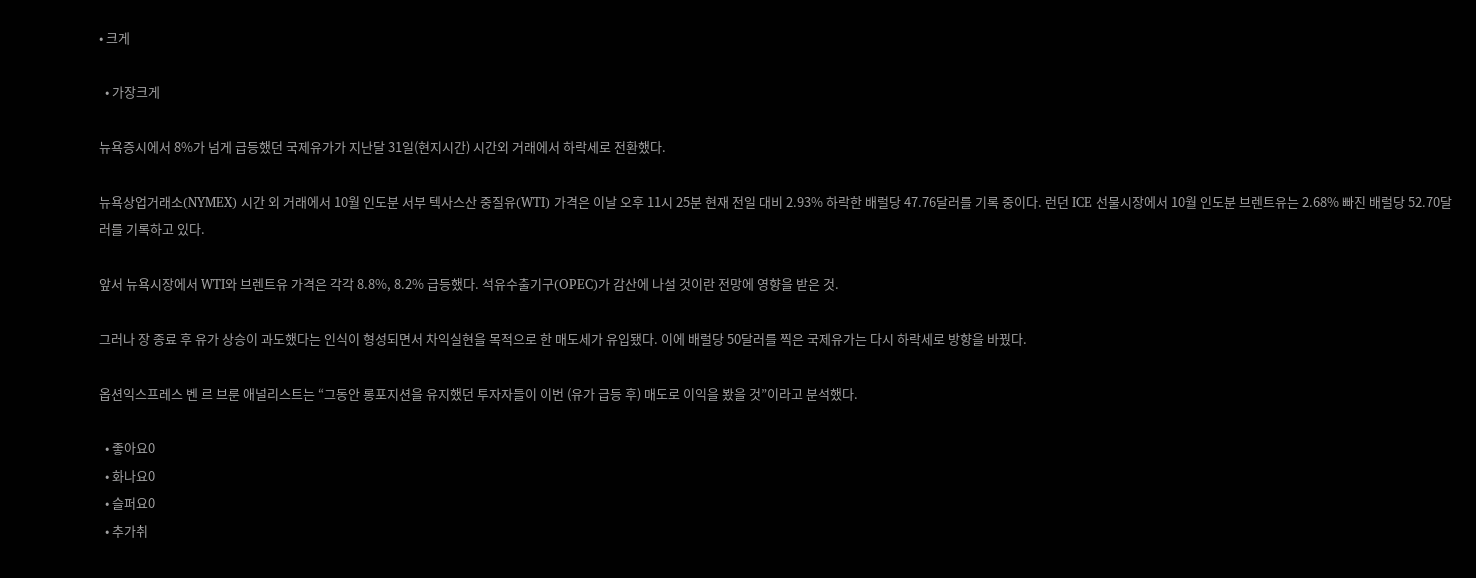• 크게

  • 가장크게

뉴욕증시에서 8%가 넘게 급등했던 국제유가가 지난달 31일(현지시간) 시간외 거래에서 하락세로 전환했다.

뉴욕상업거래소(NYMEX) 시간 외 거래에서 10월 인도분 서부 텍사스산 중질유(WTI) 가격은 이날 오후 11시 25분 현재 전일 대비 2.93% 하락한 배럴당 47.76달러를 기록 중이다. 런던 ICE 선물시장에서 10월 인도분 브렌트유는 2.68% 빠진 배럴당 52.70달러를 기록하고 있다.

앞서 뉴욕시장에서 WTI와 브렌트유 가격은 각각 8.8%, 8.2% 급등했다. 석유수출기구(OPEC)가 감산에 나설 것이란 전망에 영향을 받은 것.

그러나 장 종료 후 유가 상승이 과도했다는 인식이 형성되면서 차익실현을 목적으로 한 매도세가 유입됐다. 이에 배럴당 50달러를 찍은 국제유가는 다시 하락세로 방향을 바꿨다.

옵션익스프레스 벤 르 브룬 애널리스트는 “그동안 롱포지션을 유지했던 투자자들이 이번 (유가 급등 후) 매도로 이익을 봤을 것”이라고 분석했다.

  • 좋아요0
  • 화나요0
  • 슬퍼요0
  • 추가취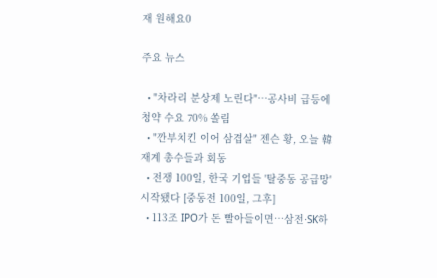재 원해요0

주요 뉴스

  • "차라리 분상제 노린다"⋯공사비 급등에 청약 수요 70% 쏠림
  • "깐부치킨 이어 삼겹살" 젠슨 황, 오늘 韓재계 총수들과 회동
  • 전쟁 100일, 한국 기업들 '탈중동 공급망' 시작됐다 [중동전 100일, 그후]
  • 113조 IPO가 돈 빨아들이면…삼전·SK하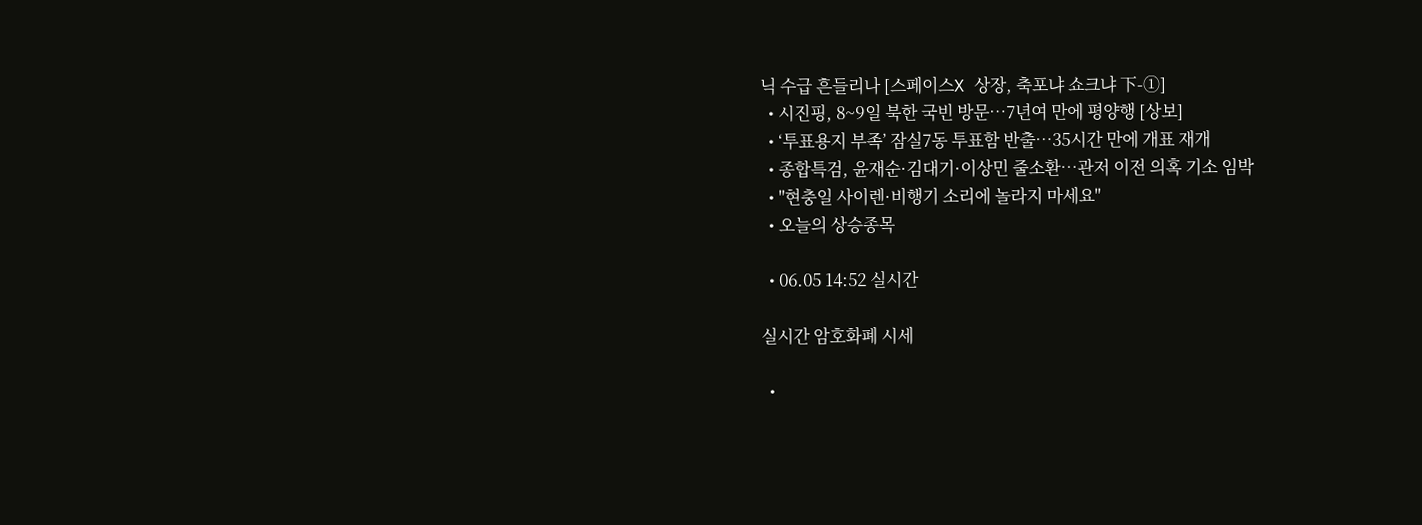닉 수급 흔들리나 [스페이스X 상장, 축포냐 쇼크냐 下-①]
  • 시진핑, 8~9일 북한 국빈 방문…7년여 만에 평양행 [상보]
  • ‘투표용지 부족’ 잠실7동 투표함 반출…35시간 만에 개표 재개
  • 종합특검, 윤재순·김대기·이상민 줄소환…관저 이전 의혹 기소 임박
  • "현충일 사이렌·비행기 소리에 놀라지 마세요"
  • 오늘의 상승종목

  • 06.05 14:52 실시간

실시간 암호화폐 시세

  •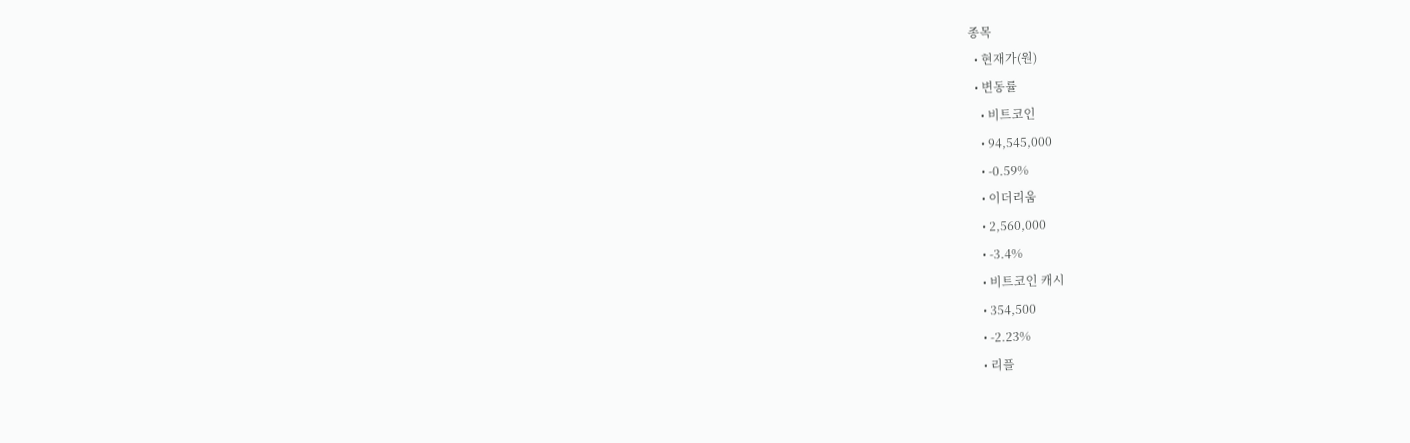종목
  • 현재가(원)
  • 변동률
    • 비트코인
    • 94,545,000
    • -0.59%
    • 이더리움
    • 2,560,000
    • -3.4%
    • 비트코인 캐시
    • 354,500
    • -2.23%
    • 리플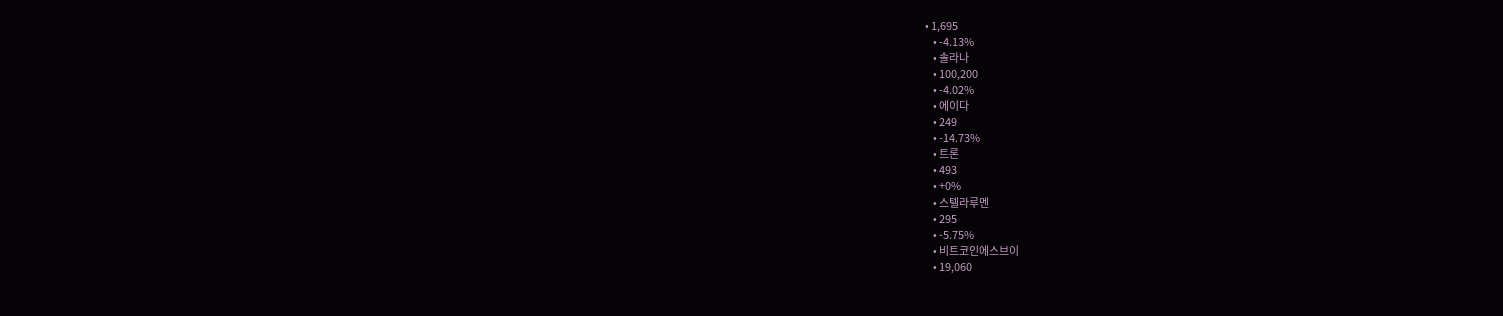• 1,695
    • -4.13%
    • 솔라나
    • 100,200
    • -4.02%
    • 에이다
    • 249
    • -14.73%
    • 트론
    • 493
    • +0%
    • 스텔라루멘
    • 295
    • -5.75%
    • 비트코인에스브이
    • 19,060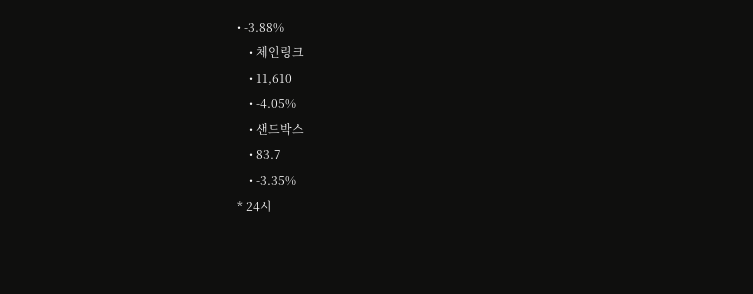• -3.88%
    • 체인링크
    • 11,610
    • -4.05%
    • 샌드박스
    • 83.7
    • -3.35%
* 24시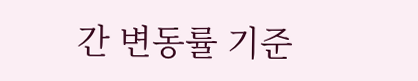간 변동률 기준